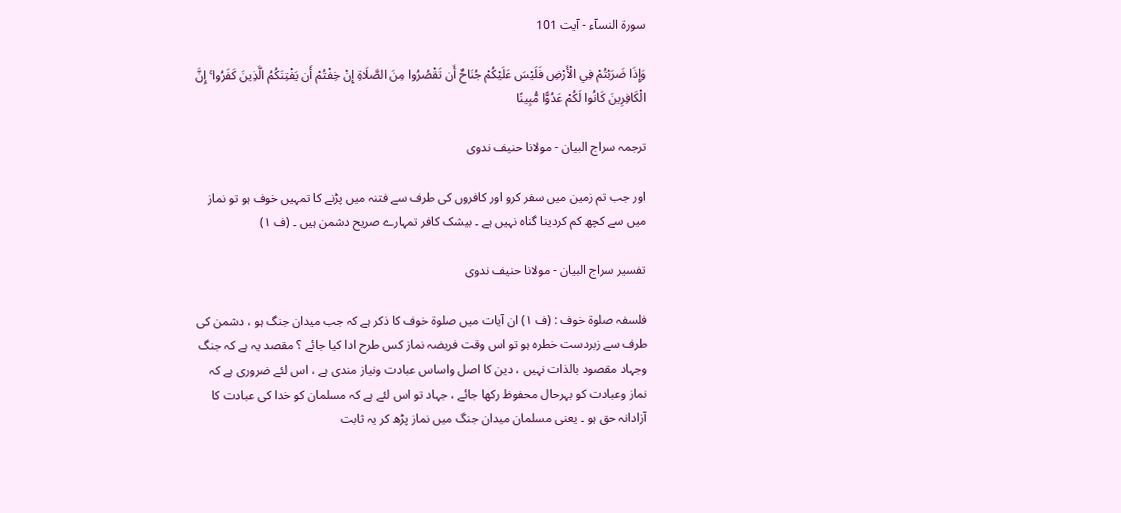سورة النسآء - آیت 101

وَإِذَا ضَرَبْتُمْ فِي الْأَرْضِ فَلَيْسَ عَلَيْكُمْ جُنَاحٌ أَن تَقْصُرُوا مِنَ الصَّلَاةِ إِنْ خِفْتُمْ أَن يَفْتِنَكُمُ الَّذِينَ كَفَرُوا ۚ إِنَّ الْكَافِرِينَ كَانُوا لَكُمْ عَدُوًّا مُّبِينًا

ترجمہ سراج البیان - مولانا حنیف ندوی

اور جب تم زمین میں سفر کرو اور کافروں کی طرف سے فتنہ میں پڑنے کا تمہیں خوف ہو تو نماز میں سے کچھ کم کردینا گناہ نہیں ہے ۔ بیشک کافر تمہارے صریح دشمن ہیں ۔ (ف ١)

تفسیر سراج البیان - مولانا حنیف ندوی

فلسفہ صلوۃ خوف : (ف ١) ان آیات میں صلوۃ خوف کا ذکر ہے کہ جب میدان جنگ ہو ، دشمن کی طرف سے زبردست خطرہ ہو تو اس وقت فریضہ نماز کس طرح ادا کیا جائے ؟ مقصد یہ ہے کہ جنگ وجہاد مقصود بالذات نہیں ، دین کا اصل واساس عبادت ونیاز مندی ہے ، اس لئے ضروری ہے کہ نماز وعبادت کو بہرحال محفوظ رکھا جائے ، جہاد تو اس لئے ہے کہ مسلمان کو خدا کی عبادت کا آزادانہ حق ہو ۔ یعنی مسلمان میدان جنگ میں نماز پڑھ کر یہ ثابت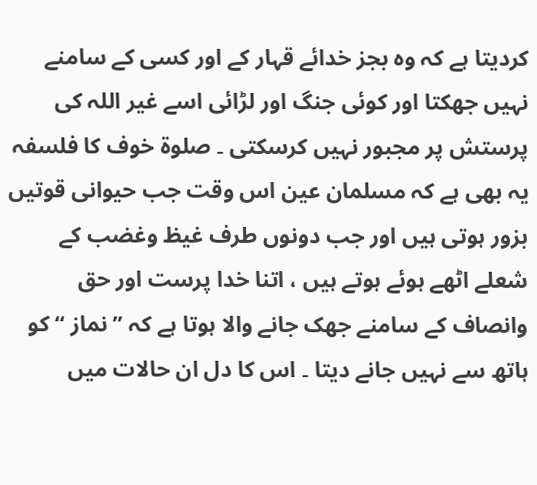کردیتا ہے کہ وہ بجز خدائے قہار کے اور کسی کے سامنے نہیں جھکتا اور کوئی جنگ اور لڑائی اسے غیر اللہ کی پرستش پر مجبور نہیں کرسکتی ۔ صلوۃ خوف کا فلسفہ یہ بھی ہے کہ مسلمان عین اس وقت جب حیوانی قوتیں بزور ہوتی ہیں اور جب دونوں طرف غیظ وغضب کے شعلے اٹھے ہوئے ہوتے ہیں ، اتنا خدا پرست اور حق وانصاف کے سامنے جھک جانے والا ہوتا ہے کہ ” نماز “ کو ہاتھ سے نہیں جانے دیتا ۔ اس کا دل ان حالات میں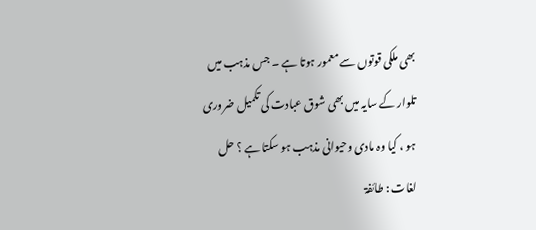بھی ملکی قوتوں سے معمور ہوتا ہے ۔ جس مذہب میں تلوار کے سایہ میں بھی شوق عبادت کی تکمیل ضروری ہو ، کیا وہ مادی وحیوانی مذہب ہو سکتا ہے ؟ حل لغات : طائفۃ